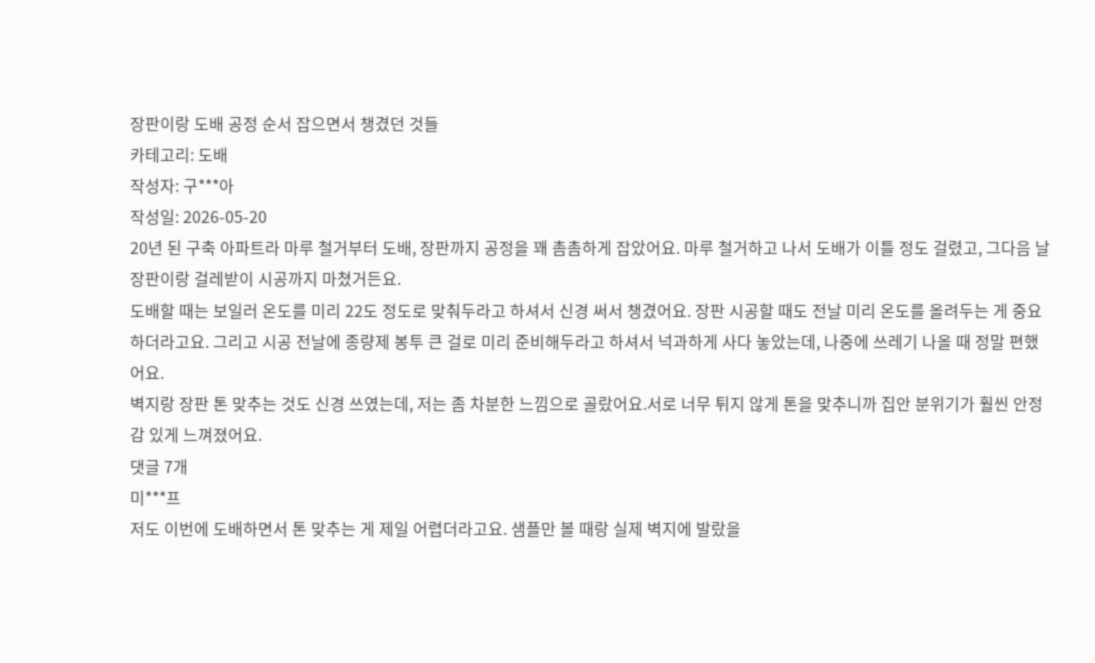장판이랑 도배 공정 순서 잡으면서 챙겼던 것들
카테고리: 도배
작성자: 구***아
작성일: 2026-05-20
20년 된 구축 아파트라 마루 철거부터 도배, 장판까지 공정을 꽤 촘촘하게 잡았어요. 마루 철거하고 나서 도배가 이틀 정도 걸렸고, 그다음 날 장판이랑 걸레받이 시공까지 마쳤거든요.
도배할 때는 보일러 온도를 미리 22도 정도로 맞춰두라고 하셔서 신경 써서 챙겼어요. 장판 시공할 때도 전날 미리 온도를 올려두는 게 중요하더라고요. 그리고 시공 전날에 종량제 봉투 큰 걸로 미리 준비해두라고 하셔서 넉과하게 사다 놓았는데, 나중에 쓰레기 나올 때 정말 편했어요.
벽지랑 장판 톤 맞추는 것도 신경 쓰였는데, 저는 좀 차분한 느낌으로 골랐어요.서로 너무 튀지 않게 톤을 맞추니까 집안 분위기가 훨씬 안정감 있게 느껴졌어요.
댓글 7개
미***프
저도 이번에 도배하면서 톤 맞추는 게 제일 어렵더라고요. 샘플만 볼 때랑 실제 벽지에 발랐을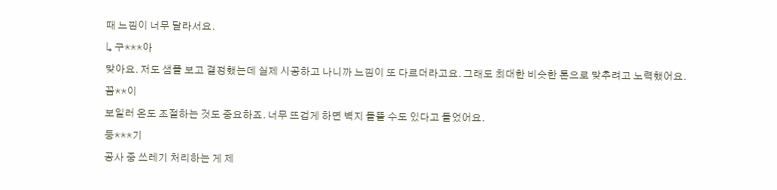때 느낌이 너무 달라서요.
↳ 구***아
맞아요. 저도 샘플 보고 결정했는데 실제 시공하고 나니까 느낌이 또 다르더라고요. 그래도 최대한 비슷한 톤으로 맞추려고 노력했어요.
꼼**이
보일러 온도 조절하는 것도 중요하죠. 너무 뜨겁게 하면 벽지 들뜰 수도 있다고 들었어요.
둥***기
공사 중 쓰레기 처리하는 게 제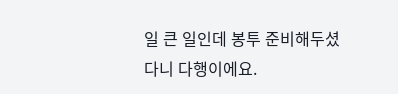일 큰 일인데 봉투 준비해두셨다니 다행이에요.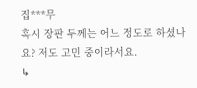집***무
혹시 장판 두께는 어느 정도로 하셨나요? 저도 고민 중이라서요.
↳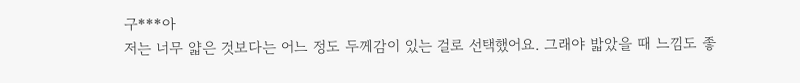구***아
저는 너무 얇은 것보다는 어느 정도 두께감이 있는 걸로 선택했어요. 그래야 밟았을 때 느낌도 좋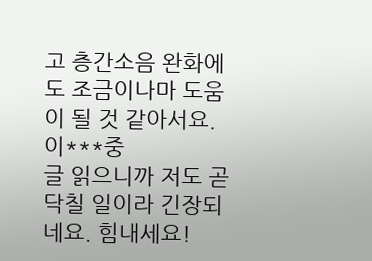고 층간소음 완화에도 조금이나마 도움이 될 것 같아서요.
이***중
글 읽으니까 저도 곧 닥칠 일이라 긴장되네요. 힘내세요!